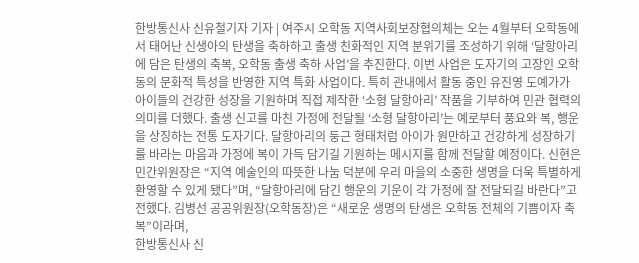한방통신사 신유철기자 기자 | 여주시 오학동 지역사회보장협의체는 오는 4월부터 오학동에서 태어난 신생아의 탄생을 축하하고 출생 친화적인 지역 분위기를 조성하기 위해 ‘달항아리에 담은 탄생의 축복, 오학동 출생 축하 사업’을 추진한다. 이번 사업은 도자기의 고장인 오학동의 문화적 특성을 반영한 지역 특화 사업이다. 특히 관내에서 활동 중인 유진영 도예가가 아이들의 건강한 성장을 기원하며 직접 제작한 ‘소형 달항아리’ 작품을 기부하여 민관 협력의 의미를 더했다. 출생 신고를 마친 가정에 전달될 ‘소형 달항아리’는 예로부터 풍요와 복, 행운을 상징하는 전통 도자기다. 달항아리의 둥근 형태처럼 아이가 원만하고 건강하게 성장하기를 바라는 마음과 가정에 복이 가득 담기길 기원하는 메시지를 함께 전달할 예정이다. 신현은 민간위원장은 “지역 예술인의 따뜻한 나눔 덕분에 우리 마을의 소중한 생명을 더욱 특별하게 환영할 수 있게 됐다”며, “달항아리에 담긴 행운의 기운이 각 가정에 잘 전달되길 바란다”고 전했다. 김병선 공공위원장(오학동장)은 “새로운 생명의 탄생은 오학동 전체의 기쁨이자 축복”이라며,
한방통신사 신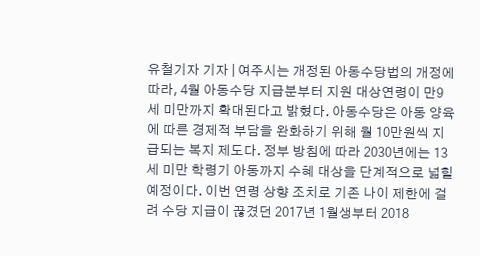유철기자 기자 | 여주시는 개정된 아동수당법의 개정에 따라, 4월 아동수당 지급분부터 지원 대상연령이 만9세 미만까지 확대된다고 밝혔다. 아동수당은 아동 양육에 따른 경제적 부담을 완화하기 위해 월 10만원씩 지급되는 복지 제도다. 정부 방침에 따라 2030년에는 13세 미만 학령기 아동까지 수혜 대상을 단계적으로 넓힐 예정이다. 이번 연령 상향 조치로 기존 나이 제한에 걸려 수당 지급이 끊겼던 2017년 1월생부터 2018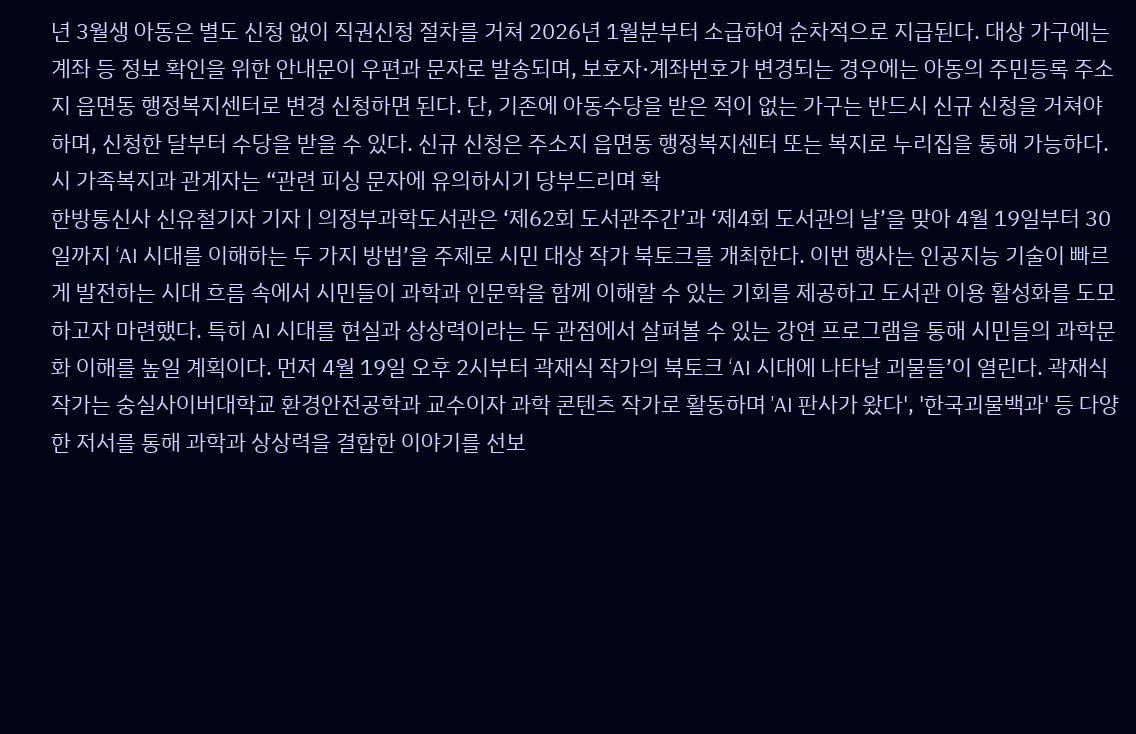년 3월생 아동은 별도 신청 없이 직권신청 절차를 거쳐 2026년 1월분부터 소급하여 순차적으로 지급된다. 대상 가구에는 계좌 등 정보 확인을 위한 안내문이 우편과 문자로 발송되며, 보호자·계좌번호가 변경되는 경우에는 아동의 주민등록 주소지 읍면동 행정복지센터로 변경 신청하면 된다. 단, 기존에 아동수당을 받은 적이 없는 가구는 반드시 신규 신청을 거쳐야 하며, 신청한 달부터 수당을 받을 수 있다. 신규 신청은 주소지 읍면동 행정복지센터 또는 복지로 누리집을 통해 가능하다. 시 가족복지과 관계자는 “관련 피싱 문자에 유의하시기 당부드리며 확
한방통신사 신유철기자 기자 | 의정부과학도서관은 ‘제62회 도서관주간’과 ‘제4회 도서관의 날’을 맞아 4월 19일부터 30일까지 ‘AI 시대를 이해하는 두 가지 방법’을 주제로 시민 대상 작가 북토크를 개최한다. 이번 행사는 인공지능 기술이 빠르게 발전하는 시대 흐름 속에서 시민들이 과학과 인문학을 함께 이해할 수 있는 기회를 제공하고 도서관 이용 활성화를 도모하고자 마련했다. 특히 AI 시대를 현실과 상상력이라는 두 관점에서 살펴볼 수 있는 강연 프로그램을 통해 시민들의 과학문화 이해를 높일 계획이다. 먼저 4월 19일 오후 2시부터 곽재식 작가의 북토크 ‘AI 시대에 나타날 괴물들’이 열린다. 곽재식 작가는 숭실사이버대학교 환경안전공학과 교수이자 과학 콘텐츠 작가로 활동하며 'AI 판사가 왔다', '한국괴물백과' 등 다양한 저서를 통해 과학과 상상력을 결합한 이야기를 선보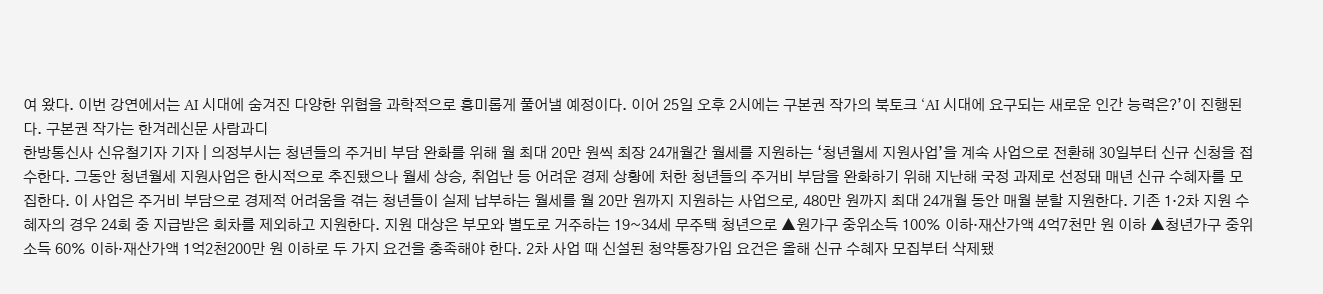여 왔다. 이번 강연에서는 AI 시대에 숨겨진 다양한 위협을 과학적으로 흥미롭게 풀어낼 예정이다. 이어 25일 오후 2시에는 구본권 작가의 북토크 ‘AI 시대에 요구되는 새로운 인간 능력은?’이 진행된다. 구본권 작가는 한겨레신문 사람과디
한방통신사 신유철기자 기자 | 의정부시는 청년들의 주거비 부담 완화를 위해 월 최대 20만 원씩 최장 24개월간 월세를 지원하는 ‘청년월세 지원사업’을 계속 사업으로 전환해 30일부터 신규 신청을 접수한다. 그동안 청년월세 지원사업은 한시적으로 추진됐으나 월세 상승, 취업난 등 어려운 경제 상황에 처한 청년들의 주거비 부담을 완화하기 위해 지난해 국정 과제로 선정돼 매년 신규 수혜자를 모집한다. 이 사업은 주거비 부담으로 경제적 어려움을 겪는 청년들이 실제 납부하는 월세를 월 20만 원까지 지원하는 사업으로, 480만 원까지 최대 24개월 동안 매월 분할 지원한다. 기존 1‧2차 지원 수혜자의 경우 24회 중 지급받은 회차를 제외하고 지원한다. 지원 대상은 부모와 별도로 거주하는 19~34세 무주택 청년으로 ▲원가구 중위소득 100% 이하‧재산가액 4억7천만 원 이하 ▲청년가구 중위소득 60% 이하‧재산가액 1억2천200만 원 이하로 두 가지 요건을 충족해야 한다. 2차 사업 때 신설된 청약통장가입 요건은 올해 신규 수혜자 모집부터 삭제됐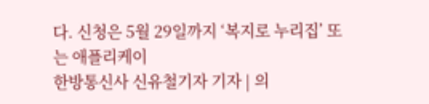다. 신청은 5월 29일까지 ‘복지로 누리집’ 또는 애플리케이
한방통신사 신유철기자 기자 | 의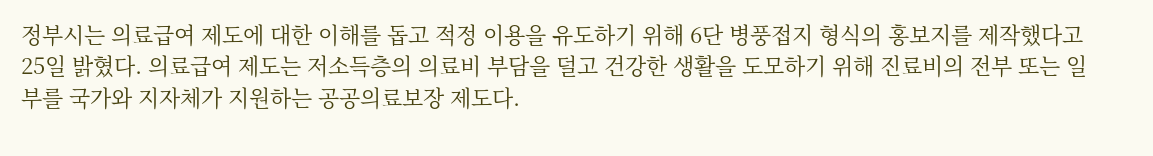정부시는 의료급여 제도에 대한 이해를 돕고 적정 이용을 유도하기 위해 6단 병풍접지 형식의 홍보지를 제작했다고 25일 밝혔다. 의료급여 제도는 저소득층의 의료비 부담을 덜고 건강한 생활을 도모하기 위해 진료비의 전부 또는 일부를 국가와 지자체가 지원하는 공공의료보장 제도다.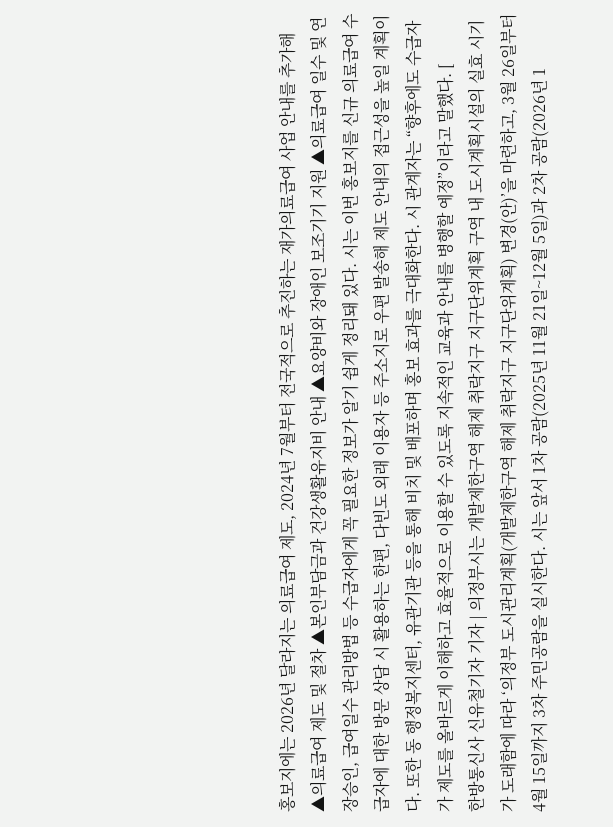홍보지에는 2026년 달라지는 의료급여 제도, 2024년 7월부터 전국적으로 추진하는 재가의료급여 사업 안내를 추가해 ▲의료급여 제도 및 절차 ▲본인부담금과 건강생활유지비 안내 ▲요양비와 장애인 보조기기 지원 ▲의료급여 일수 및 연장승인, 급여일수 관리방법 등 수급자에게 꼭 필요한 정보가 알기 쉽게 정리돼 있다. 시는 이번 홍보지를 신규 의료급여 수급자에 대한 방문 상담 시 활용하는 한편, 다빈도 외래 이용자 등 주소지로 우편 발송해 제도 안내의 접근성을 높일 계획이다. 또한 동 행정복지센터, 유관기관 등을 통해 비치 및 배포하며 홍보 효과를 극대화한다. 시 관계자는 “향후에도 수급자가 제도를 올바르게 이해하고 효율적으로 이용할 수 있도록 지속적인 교육과 안내를 병행할 예정”이라고 말했다. [
한방통신사 신유철기자 기자 | 의정부시는 개발제한구역 해제 취락지구 지구단위계획 구역 내 도시계획시설의 실효 시기가 도래함에 따라 ‘의정부 도시관리계획(개발제한구역 해제 취락지구 지구단위계획) 변경(안)’을 마련하고, 3월 26일부터 4월 15일까지 3차 주민공람을 실시한다. 시는 앞서 1차 공람(2025년 11월 21일~12월 5일)과 2차 공람(2026년 1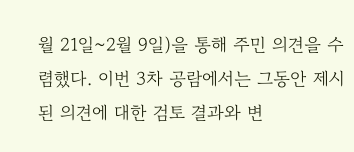월 21일~2월 9일)을 통해 주민 의견을 수렴했다. 이번 3차 공람에서는 그동안 제시된 의견에 대한 검토 결과와 변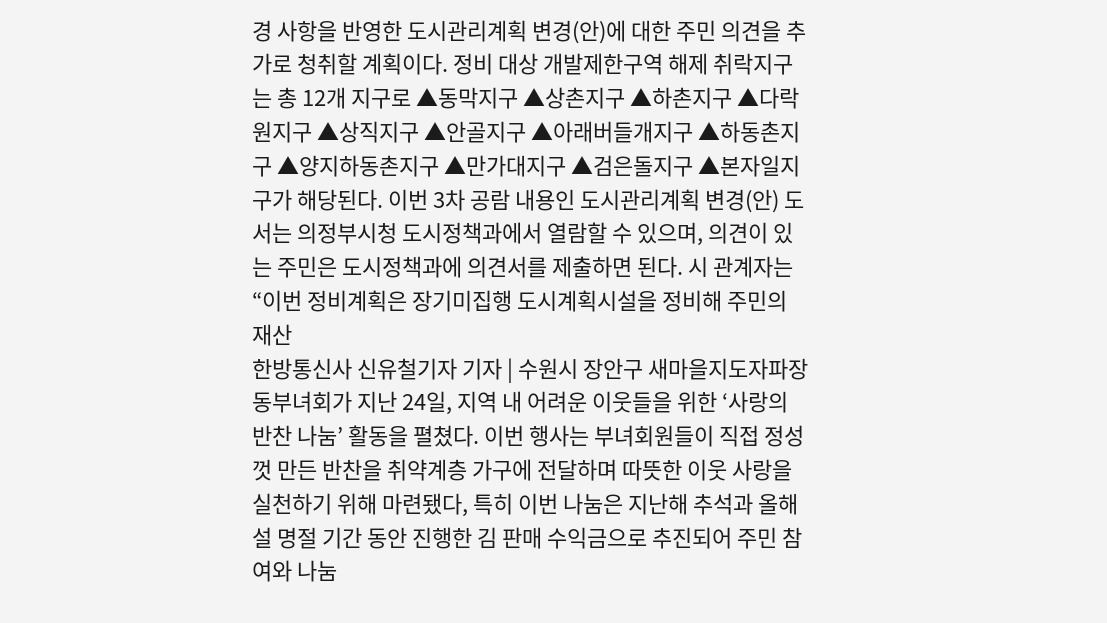경 사항을 반영한 도시관리계획 변경(안)에 대한 주민 의견을 추가로 청취할 계획이다. 정비 대상 개발제한구역 해제 취락지구는 총 12개 지구로 ▲동막지구 ▲상촌지구 ▲하촌지구 ▲다락원지구 ▲상직지구 ▲안골지구 ▲아래버들개지구 ▲하동촌지구 ▲양지하동촌지구 ▲만가대지구 ▲검은돌지구 ▲본자일지구가 해당된다. 이번 3차 공람 내용인 도시관리계획 변경(안) 도서는 의정부시청 도시정책과에서 열람할 수 있으며, 의견이 있는 주민은 도시정책과에 의견서를 제출하면 된다. 시 관계자는 “이번 정비계획은 장기미집행 도시계획시설을 정비해 주민의 재산
한방통신사 신유철기자 기자 | 수원시 장안구 새마을지도자파장동부녀회가 지난 24일, 지역 내 어려운 이웃들을 위한 ‘사랑의 반찬 나눔’ 활동을 펼쳤다. 이번 행사는 부녀회원들이 직접 정성껏 만든 반찬을 취약계층 가구에 전달하며 따뜻한 이웃 사랑을 실천하기 위해 마련됐다, 특히 이번 나눔은 지난해 추석과 올해 설 명절 기간 동안 진행한 김 판매 수익금으로 추진되어 주민 참여와 나눔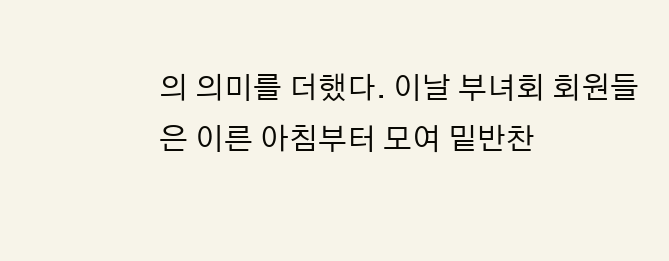의 의미를 더했다. 이날 부녀회 회원들은 이른 아침부터 모여 밑반찬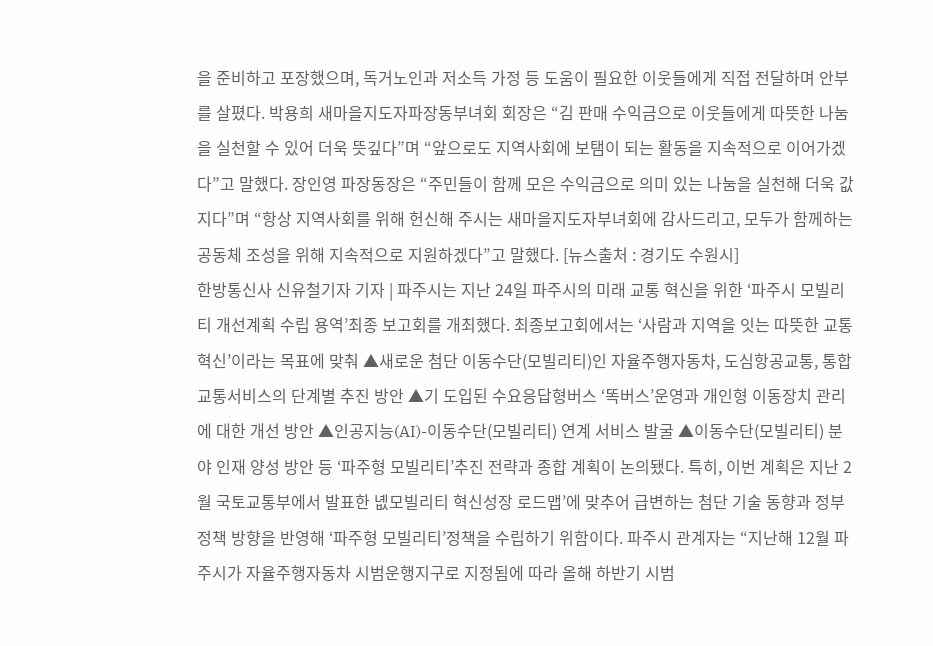을 준비하고 포장했으며, 독거노인과 저소득 가정 등 도움이 필요한 이웃들에게 직접 전달하며 안부를 살폈다. 박용희 새마을지도자파장동부녀회 회장은 “김 판매 수익금으로 이웃들에게 따뜻한 나눔을 실천할 수 있어 더욱 뜻깊다”며 “앞으로도 지역사회에 보탬이 되는 활동을 지속적으로 이어가겠다”고 말했다. 장인영 파장동장은 “주민들이 함께 모은 수익금으로 의미 있는 나눔을 실천해 더욱 값지다”며 “항상 지역사회를 위해 헌신해 주시는 새마을지도자부녀회에 감사드리고, 모두가 함께하는 공동체 조성을 위해 지속적으로 지원하겠다”고 말했다. [뉴스출처 : 경기도 수원시]
한방통신사 신유철기자 기자 | 파주시는 지난 24일 파주시의 미래 교통 혁신을 위한 ‘파주시 모빌리티 개선계획 수립 용역’최종 보고회를 개최했다. 최종보고회에서는 ‘사람과 지역을 잇는 따뜻한 교통 혁신’이라는 목표에 맞춰 ▲새로운 첨단 이동수단(모빌리티)인 자율주행자동차, 도심항공교통, 통합교통서비스의 단계별 추진 방안 ▲기 도입된 수요응답형버스 ‘똑버스’운영과 개인형 이동장치 관리에 대한 개선 방안 ▲인공지능(AI)-이동수단(모빌리티) 연계 서비스 발굴 ▲이동수단(모빌리티) 분야 인재 양성 방안 등 ‘파주형 모빌리티’추진 전략과 종합 계획이 논의됐다. 특히, 이번 계획은 지난 2월 국토교통부에서 발표한 녮모빌리티 혁신성장 로드맵’에 맞추어 급변하는 첨단 기술 동향과 정부 정책 방향을 반영해 ‘파주형 모빌리티’정책을 수립하기 위함이다. 파주시 관계자는 “지난해 12월 파주시가 자율주행자동차 시범운행지구로 지정됨에 따라 올해 하반기 시범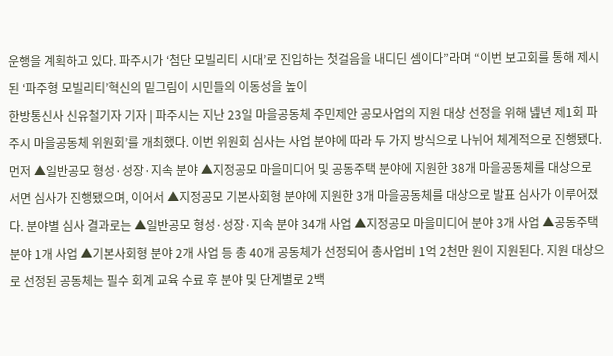운행을 계획하고 있다. 파주시가 ‘첨단 모빌리티 시대’로 진입하는 첫걸음을 내디딘 셈이다”라며 “이번 보고회를 통해 제시된 ‘파주형 모빌리티’혁신의 밑그림이 시민들의 이동성을 높이
한방통신사 신유철기자 기자 | 파주시는 지난 23일 마을공동체 주민제안 공모사업의 지원 대상 선정을 위해 녪년 제1회 파주시 마을공동체 위원회’를 개최했다. 이번 위원회 심사는 사업 분야에 따라 두 가지 방식으로 나뉘어 체계적으로 진행됐다. 먼저 ▲일반공모 형성·성장·지속 분야 ▲지정공모 마을미디어 및 공동주택 분야에 지원한 38개 마을공동체를 대상으로 서면 심사가 진행됐으며, 이어서 ▲지정공모 기본사회형 분야에 지원한 3개 마을공동체를 대상으로 발표 심사가 이루어졌다. 분야별 심사 결과로는 ▲일반공모 형성·성장·지속 분야 34개 사업 ▲지정공모 마을미디어 분야 3개 사업 ▲공동주택 분야 1개 사업 ▲기본사회형 분야 2개 사업 등 총 40개 공동체가 선정되어 총사업비 1억 2천만 원이 지원된다. 지원 대상으로 선정된 공동체는 필수 회계 교육 수료 후 분야 및 단계별로 2백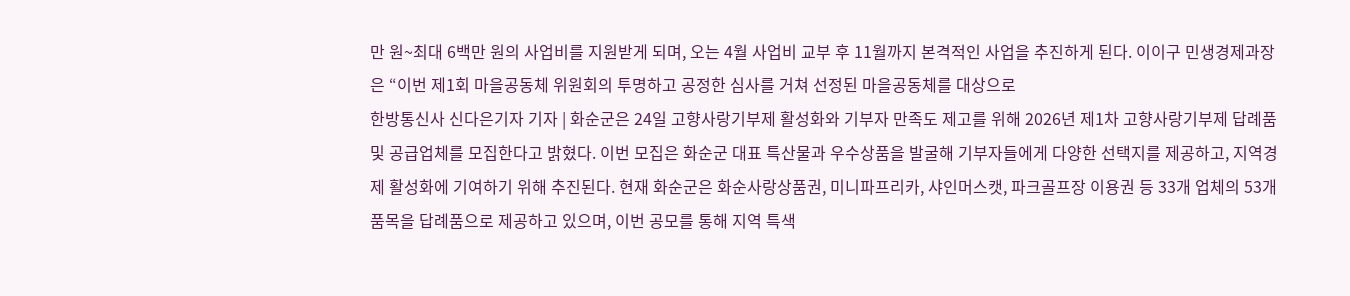만 원~최대 6백만 원의 사업비를 지원받게 되며, 오는 4월 사업비 교부 후 11월까지 본격적인 사업을 추진하게 된다. 이이구 민생경제과장은 “이번 제1회 마을공동체 위원회의 투명하고 공정한 심사를 거쳐 선정된 마을공동체를 대상으로
한방통신사 신다은기자 기자 | 화순군은 24일 고향사랑기부제 활성화와 기부자 만족도 제고를 위해 2026년 제1차 고향사랑기부제 답례품 및 공급업체를 모집한다고 밝혔다. 이번 모집은 화순군 대표 특산물과 우수상품을 발굴해 기부자들에게 다양한 선택지를 제공하고, 지역경제 활성화에 기여하기 위해 추진된다. 현재 화순군은 화순사랑상품권, 미니파프리카, 샤인머스캣, 파크골프장 이용권 등 33개 업체의 53개 품목을 답례품으로 제공하고 있으며, 이번 공모를 통해 지역 특색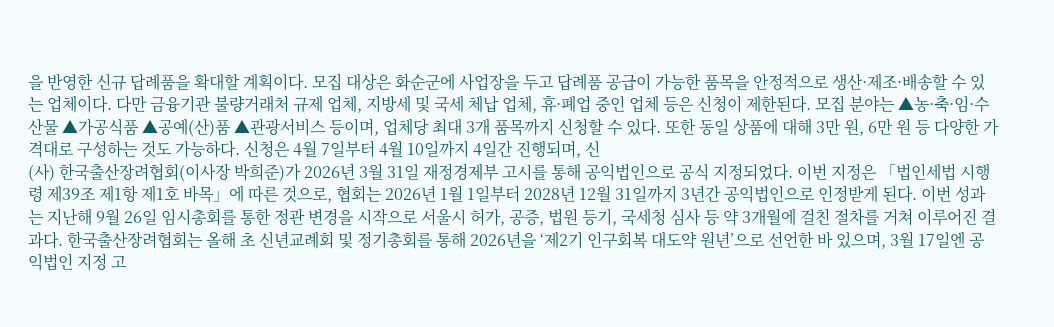을 반영한 신규 답례품을 확대할 계획이다. 모집 대상은 화순군에 사업장을 두고 답례품 공급이 가능한 품목을 안정적으로 생산·제조·배송할 수 있는 업체이다. 다만 금융기관 불량거래처 규제 업체, 지방세 및 국세 체납 업체, 휴·폐업 중인 업체 등은 신청이 제한된다. 모집 분야는 ▲농·축·임·수산물 ▲가공식품 ▲공예(산)품 ▲관광서비스 등이며, 업체당 최대 3개 품목까지 신청할 수 있다. 또한 동일 상품에 대해 3만 원, 6만 원 등 다양한 가격대로 구성하는 것도 가능하다. 신청은 4월 7일부터 4월 10일까지 4일간 진행되며, 신
(사) 한국출산장려협회(이사장 박희준)가 2026년 3월 31일 재정경제부 고시를 통해 공익법인으로 공식 지정되었다. 이번 지정은 「법인세법 시행령 제39조 제1항 제1호 바목」에 따른 것으로, 협회는 2026년 1월 1일부터 2028년 12월 31일까지 3년간 공익법인으로 인정받게 된다. 이번 성과는 지난해 9월 26일 임시총회를 통한 정관 변경을 시작으로 서울시 허가, 공증, 법원 등기, 국세청 심사 등 약 3개월에 걸친 절차를 거쳐 이루어진 결과다. 한국출산장려협회는 올해 초 신년교례회 및 정기총회를 통해 2026년을 ‘제2기 인구회복 대도약 원년’으로 선언한 바 있으며, 3월 17일엔 공익법인 지정 고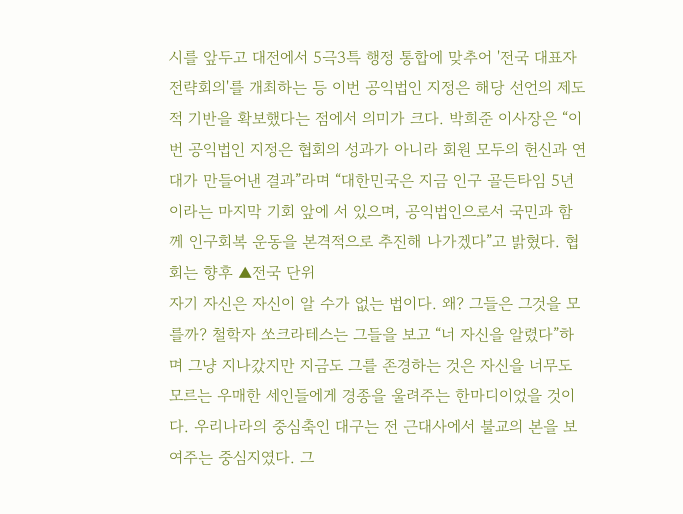시를 앞두고 대전에서 5극3특 행정 통합에 맞추어 '전국 대표자 전략회의'를 개최하는 등 이번 공익법인 지정은 해당 선언의 제도적 기반을 확보했다는 점에서 의미가 크다. 박희준 이사장은 “이번 공익법인 지정은 협회의 성과가 아니라 회원 모두의 헌신과 연대가 만들어낸 결과”라며 “대한민국은 지금 인구 골든타임 5년이라는 마지막 기회 앞에 서 있으며, 공익법인으로서 국민과 함께 인구회복 운동을 본격적으로 추진해 나가겠다”고 밝혔다. 협회는 향후 ▲전국 단위
자기 자신은 자신이 알 수가 없는 법이다. 왜? 그들은 그것을 모를까? 철학자 쏘크라테스는 그들을 보고 “너 자신을 알렸다”하며 그냥 지나갔지만 지금도 그를 존경하는 것은 자신을 너무도 모르는 우매한 세인들에게 경종을 울려주는 한마디이었을 것이다. 우리나라의 중심축인 대구는 전 근대사에서 불교의 본을 보여주는 중심지였다. 그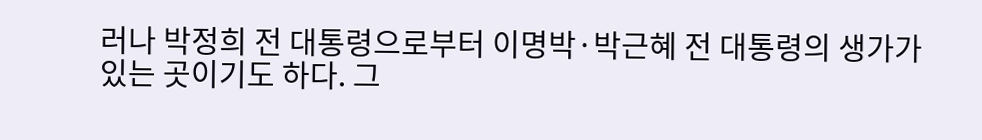러나 박정희 전 대통령으로부터 이명박·박근혜 전 대통령의 생가가 있는 곳이기도 하다. 그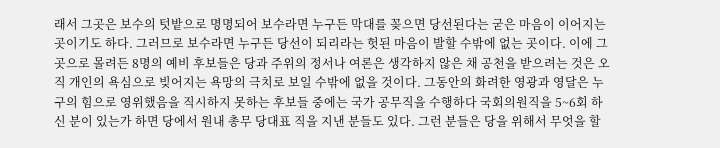래서 그곳은 보수의 텃밭으로 명명되어 보수라면 누구든 막대를 꽂으면 당선된다는 굳은 마음이 이어지는 곳이기도 하다. 그러므로 보수라면 누구든 당선이 되리라는 헛된 마음이 발할 수밖에 없는 곳이다. 이에 그곳으로 몰려든 8명의 예비 후보들은 당과 주위의 정서나 여론은 생각하지 않은 채 공천을 받으려는 것은 오직 개인의 욕심으로 빚어지는 욕망의 극치로 보일 수밖에 없을 것이다. 그동안의 화려한 영광과 영달은 누구의 힘으로 영위했음을 직시하지 못하는 후보들 중에는 국가 공무직을 수행하다 국회의원직을 5~6회 하신 분이 있는가 하면 당에서 원내 총무 당대표 직을 지낸 분들도 있다. 그런 분들은 당을 위해서 무엇을 할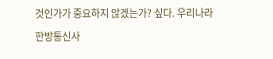것인가가 중요하지 않겠는가? 싶다. 우리나라
한방통신사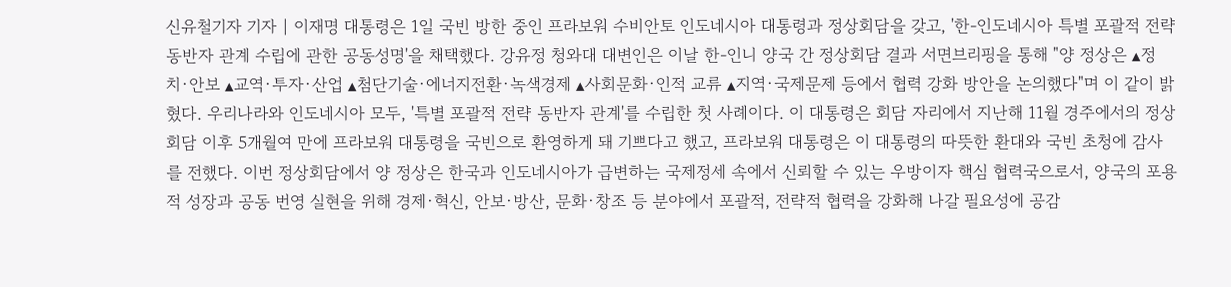신유철기자 기자 | 이재명 대통령은 1일 국빈 방한 중인 프라보워 수비안토 인도네시아 대통령과 정상회담을 갖고, '한-인도네시아 특별 포괄적 전략 동반자 관계 수립에 관한 공동성명'을 채택했다. 강유정 청와대 대변인은 이날 한-인니 양국 간 정상회담 결과 서면브리핑을 통해 "양 정상은 ▴정치·안보 ▴교역·투자·산업 ▴첨단기술·에너지전환·녹색경제 ▴사회문화·인적 교류 ▴지역·국제문제 등에서 협력 강화 방안을 논의했다"며 이 같이 밝혔다. 우리나라와 인도네시아 모두, '특별 포괄적 전략 동반자 관계'를 수립한 첫 사례이다. 이 대통령은 회담 자리에서 지난해 11월 경주에서의 정상회담 이후 5개월여 만에 프라보워 대통령을 국빈으로 환영하게 돼 기쁘다고 했고, 프라보워 대통령은 이 대통령의 따뜻한 환대와 국빈 초청에 감사를 전했다. 이번 정상회담에서 양 정상은 한국과 인도네시아가 급변하는 국제정세 속에서 신뢰할 수 있는 우방이자 핵심 협력국으로서, 양국의 포용적 성장과 공동 번영 실현을 위해 경제·혁신, 안보·방산, 문화·창조 등 분야에서 포괄적, 전략적 협력을 강화해 나갈 필요성에 공감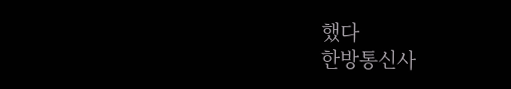했다
한방통신사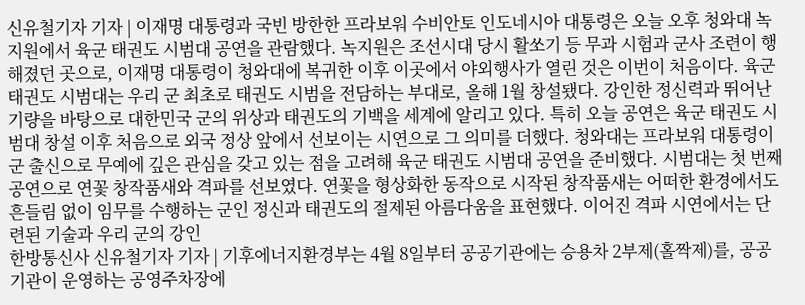신유철기자 기자 | 이재명 대통령과 국빈 방한한 프라보워 수비안토 인도네시아 대통령은 오늘 오후 청와대 녹지원에서 육군 태권도 시범대 공연을 관람했다. 녹지원은 조선시대 당시 활쏘기 등 무과 시험과 군사 조련이 행해졌던 곳으로, 이재명 대통령이 청와대에 복귀한 이후 이곳에서 야외행사가 열린 것은 이번이 처음이다. 육군 태권도 시범대는 우리 군 최초로 태권도 시범을 전담하는 부대로, 올해 1월 창설됐다. 강인한 정신력과 뛰어난 기량을 바탕으로 대한민국 군의 위상과 태권도의 기백을 세계에 알리고 있다. 특히 오늘 공연은 육군 태권도 시범대 창설 이후 처음으로 외국 정상 앞에서 선보이는 시연으로 그 의미를 더했다. 청와대는 프라보워 대통령이 군 출신으로 무예에 깊은 관심을 갖고 있는 점을 고려해 육군 태권도 시범대 공연을 준비했다. 시범대는 첫 번째 공연으로 연꽃 창작품새와 격파를 선보였다. 연꽃을 형상화한 동작으로 시작된 창작품새는 어떠한 환경에서도 흔들림 없이 임무를 수행하는 군인 정신과 태권도의 절제된 아름다움을 표현했다. 이어진 격파 시연에서는 단련된 기술과 우리 군의 강인
한방통신사 신유철기자 기자 | 기후에너지환경부는 4월 8일부터 공공기관에는 승용차 2부제(홀짝제)를, 공공기관이 운영하는 공영주차장에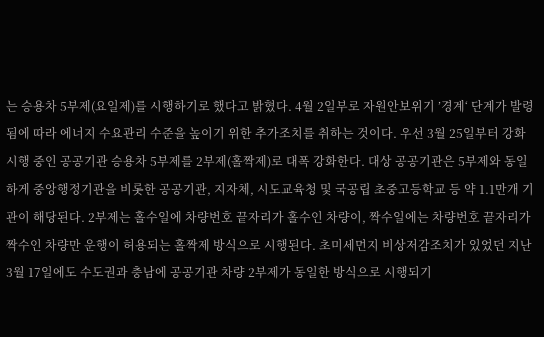는 승용차 5부제(요일제)를 시행하기로 했다고 밝혔다. 4월 2일부로 자원안보위기 ’경계‘ 단계가 발령됨에 따라 에너지 수요관리 수준을 높이기 위한 추가조치를 취하는 것이다. 우선 3월 25일부터 강화시행 중인 공공기관 승용차 5부제를 2부제(홀짝제)로 대폭 강화한다. 대상 공공기관은 5부제와 동일하게 중앙행정기관을 비롯한 공공기관, 지자체, 시도교육청 및 국공립 초중고등학교 등 약 1.1만개 기관이 해당된다. 2부제는 홀수일에 차량번호 끝자리가 홀수인 차량이, 짝수일에는 차량번호 끝자리가 짝수인 차량만 운행이 허용되는 홀짝제 방식으로 시행된다. 초미세먼지 비상저감조치가 있었던 지난 3월 17일에도 수도권과 충남에 공공기관 차량 2부제가 동일한 방식으로 시행되기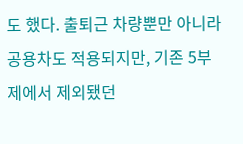도 했다. 출퇴근 차량뿐만 아니라 공용차도 적용되지만, 기존 5부제에서 제외됐던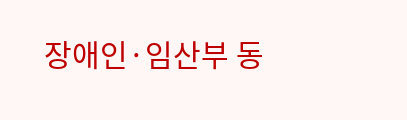장애인·임산부 동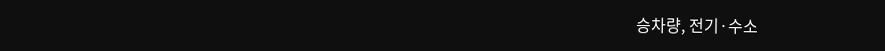승차량, 전기·수소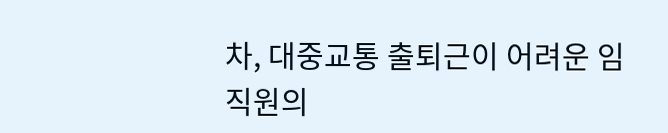차, 대중교통 출퇴근이 어려운 임직원의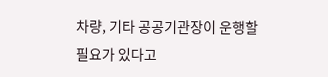차량, 기타 공공기관장이 운행할 필요가 있다고